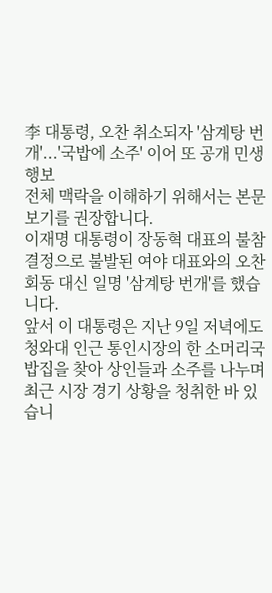李 대통령, 오찬 취소되자 '삼계탕 번개'...'국밥에 소주' 이어 또 공개 민생 행보
전체 맥락을 이해하기 위해서는 본문 보기를 권장합니다.
이재명 대통령이 장동혁 대표의 불참 결정으로 불발된 여야 대표와의 오찬 회동 대신 일명 '삼계탕 번개'를 했습니다.
앞서 이 대통령은 지난 9일 저녁에도 청와대 인근 통인시장의 한 소머리국밥집을 찾아 상인들과 소주를 나누며 최근 시장 경기 상황을 청취한 바 있습니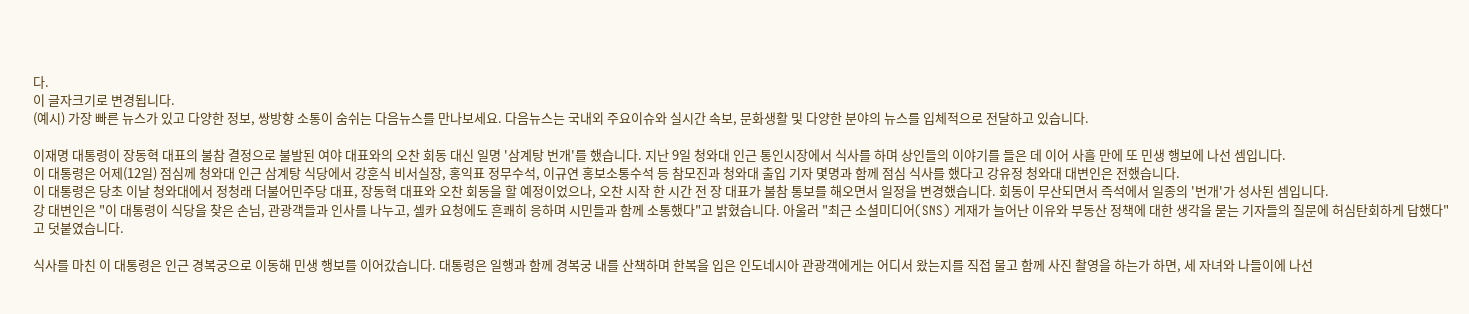다.
이 글자크기로 변경됩니다.
(예시) 가장 빠른 뉴스가 있고 다양한 정보, 쌍방향 소통이 숨쉬는 다음뉴스를 만나보세요. 다음뉴스는 국내외 주요이슈와 실시간 속보, 문화생활 및 다양한 분야의 뉴스를 입체적으로 전달하고 있습니다.

이재명 대통령이 장동혁 대표의 불참 결정으로 불발된 여야 대표와의 오찬 회동 대신 일명 '삼계탕 번개'를 했습니다. 지난 9일 청와대 인근 통인시장에서 식사를 하며 상인들의 이야기를 들은 데 이어 사흘 만에 또 민생 행보에 나선 셈입니다.
이 대통령은 어제(12일) 점심께 청와대 인근 삼계탕 식당에서 강훈식 비서실장, 홍익표 정무수석, 이규연 홍보소통수석 등 참모진과 청와대 출입 기자 몇명과 함께 점심 식사를 했다고 강유정 청와대 대변인은 전했습니다.
이 대통령은 당초 이날 청와대에서 정청래 더불어민주당 대표, 장동혁 대표와 오찬 회동을 할 예정이었으나, 오찬 시작 한 시간 전 장 대표가 불참 통보를 해오면서 일정을 변경했습니다. 회동이 무산되면서 즉석에서 일종의 '번개'가 성사된 셈입니다.
강 대변인은 "이 대통령이 식당을 찾은 손님, 관광객들과 인사를 나누고, 셀카 요청에도 흔쾌히 응하며 시민들과 함께 소통했다"고 밝혔습니다. 아울러 "최근 소셜미디어(SNS) 게재가 늘어난 이유와 부동산 정책에 대한 생각을 묻는 기자들의 질문에 허심탄회하게 답했다"고 덧붙였습니다.

식사를 마친 이 대통령은 인근 경복궁으로 이동해 민생 행보를 이어갔습니다. 대통령은 일행과 함께 경복궁 내를 산책하며 한복을 입은 인도네시아 관광객에게는 어디서 왔는지를 직접 물고 함께 사진 촬영을 하는가 하면, 세 자녀와 나들이에 나선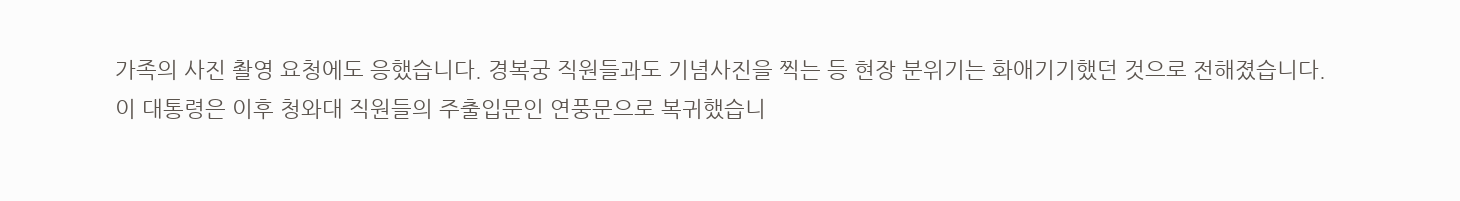가족의 사진 촬영 요청에도 응했습니다. 경복궁 직원들과도 기념사진을 찍는 등 현장 분위기는 화애기기했던 것으로 전해졌습니다.
이 대통령은 이후 청와대 직원들의 주출입문인 연풍문으로 복귀했습니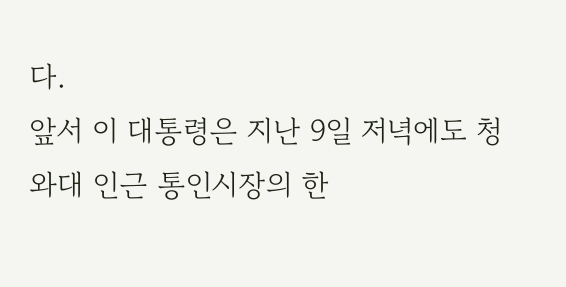다.
앞서 이 대통령은 지난 9일 저녁에도 청와대 인근 통인시장의 한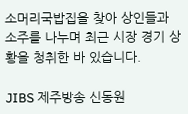소머리국밥집을 찾아 상인들과 소주를 나누며 최근 시장 경기 상황을 청취한 바 있습니다.

JIBS 제주방송 신동원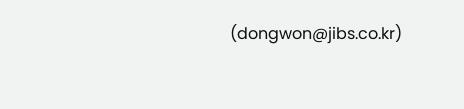(dongwon@jibs.co.kr)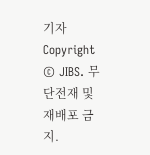기자
Copyright © JIBS. 무단전재 및 재배포 금지.